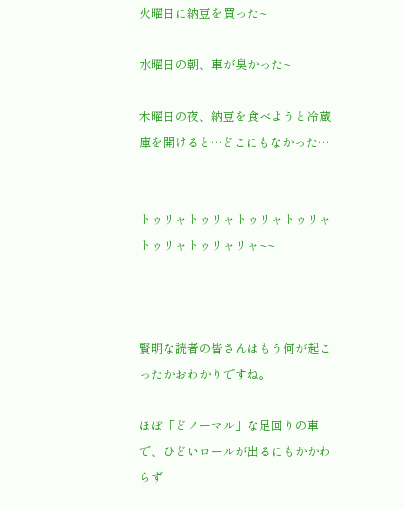火曜日に納豆を買った~

水曜日の朝、車が臭かった~

木曜日の夜、納豆を食べようと冷蔵庫を開けると…どこにもなかった…


トゥリャトゥリャトゥリャトゥリャトゥリャトゥリャリャ~~



賢明な読者の皆さんはもう何が起こったかおわかりですね。

ほぼ「どノーマル」な足回りの車で、ひどいロールが出るにもかかわらず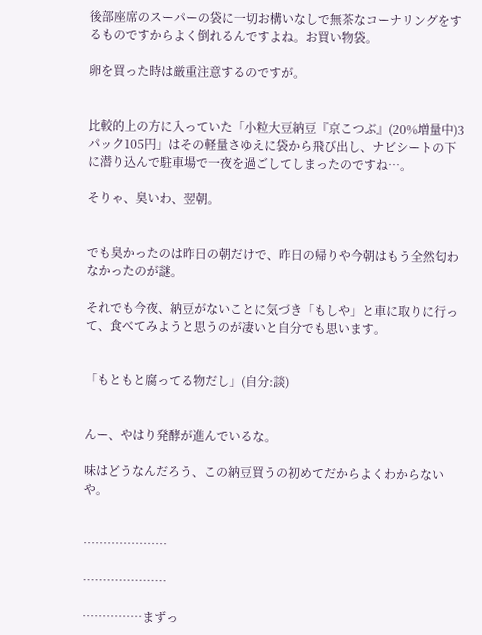後部座席のスーパーの袋に一切お構いなしで無茶なコーナリングをするものですからよく倒れるんですよね。お買い物袋。

卵を買った時は厳重注意するのですが。


比較的上の方に入っていた「小粒大豆納豆『京こつぶ』(20%増量中)3パック105円」はその軽量さゆえに袋から飛び出し、ナビシートの下に潜り込んで駐車場で一夜を過ごしてしまったのですね…。

そりゃ、臭いわ、翌朝。


でも臭かったのは昨日の朝だけで、昨日の帰りや今朝はもう全然匂わなかったのが謎。

それでも今夜、納豆がないことに気づき「もしや」と車に取りに行って、食べてみようと思うのが凄いと自分でも思います。


「もともと腐ってる物だし」(自分:談)


んー、やはり発酵が進んでいるな。

味はどうなんだろう、この納豆買うの初めてだからよくわからないや。


…………………

…………………

……………まずっ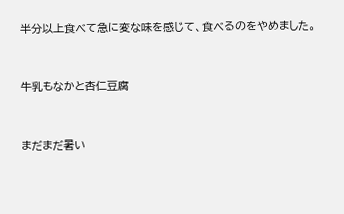半分以上食べて急に変な味を感じて、食べるのをやめました。


牛乳もなかと杏仁豆腐


まだまだ暑い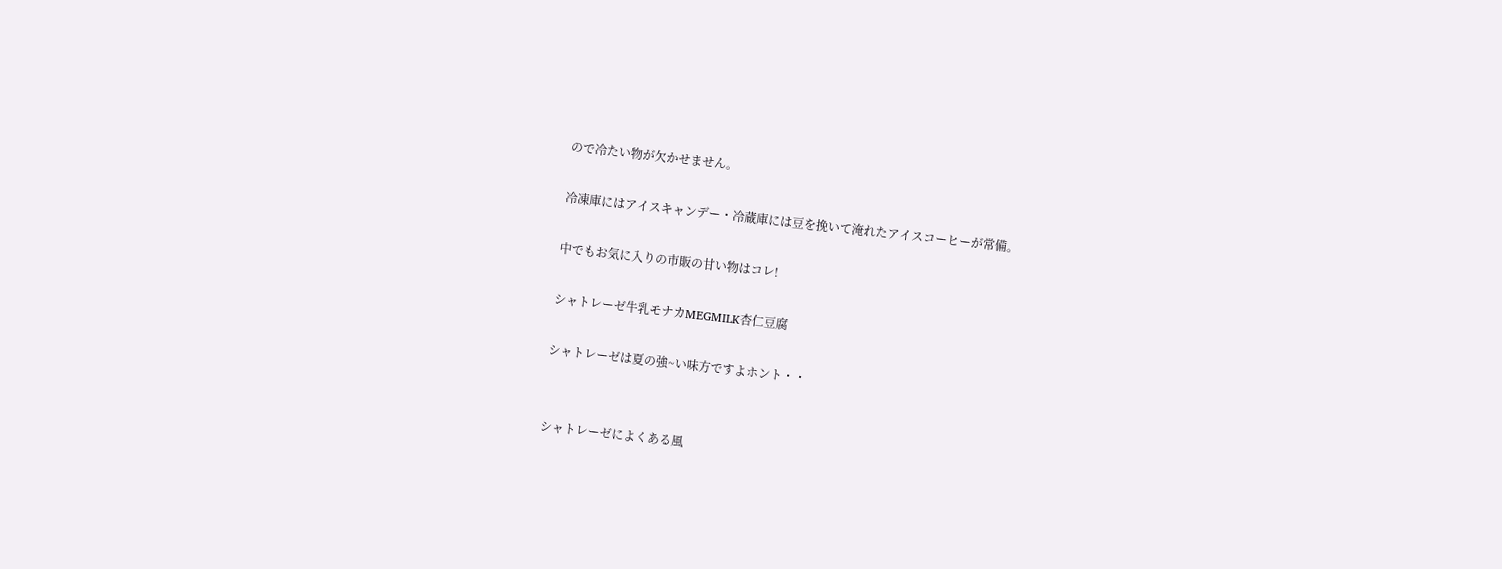ので冷たい物が欠かせません。

冷凍庫にはアイスキャンデー・冷蔵庫には豆を挽いて淹れたアイスコーヒーが常備。

中でもお気に入りの市販の甘い物はコレ!

シャトレーゼ牛乳モナカMEGMILK杏仁豆腐

シャトレーゼは夏の強~い味方ですよホント・・


シャトレーゼによくある風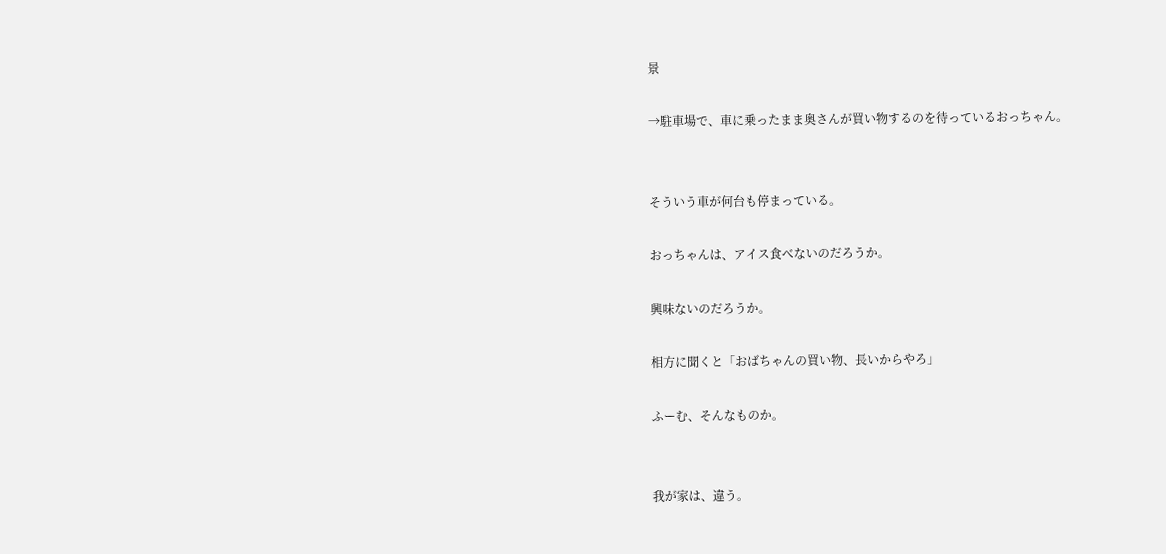景

→駐車場で、車に乗ったまま奥さんが買い物するのを待っているおっちゃん。


そういう車が何台も停まっている。

おっちゃんは、アイス食べないのだろうか。

興味ないのだろうか。

相方に聞くと「おばちゃんの買い物、長いからやろ」

ふーむ、そんなものか。


我が家は、違う。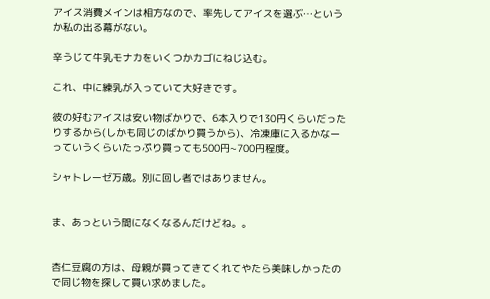アイス消費メインは相方なので、率先してアイスを選ぶ…というか私の出る幕がない。

辛うじて牛乳モナカをいくつかカゴにねじ込む。

これ、中に練乳が入っていて大好きです。

彼の好むアイスは安い物ばかりで、6本入りで130円くらいだったりするから(しかも同じのばかり買うから)、冷凍庫に入るかなーっていうくらいたっぷり買っても500円~700円程度。

シャトレーゼ万歳。別に回し者ではありません。


ま、あっという間になくなるんだけどね。。


杏仁豆腐の方は、母親が買ってきてくれてやたら美味しかったので同じ物を探して買い求めました。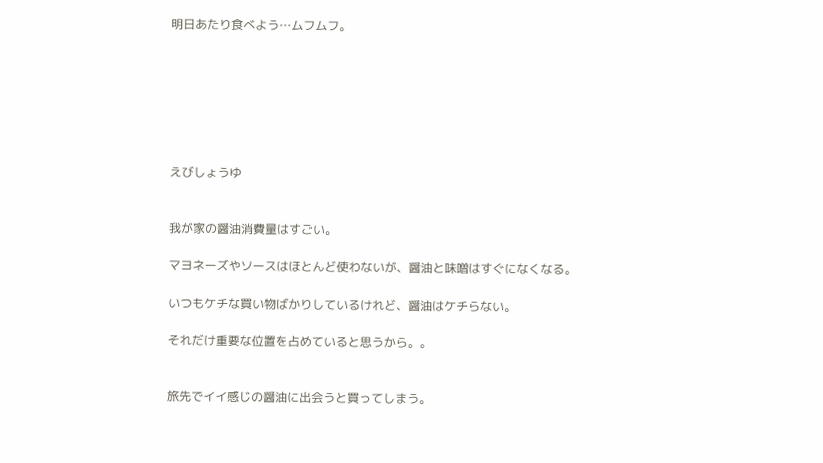明日あたり食べよう…ムフムフ。







えびしょうゆ


我が家の醤油消費量はすごい。

マヨネーズやソースはほとんど使わないが、醤油と味噌はすぐになくなる。

いつもケチな買い物ばかりしているけれど、醤油はケチらない。

それだけ重要な位置を占めていると思うから。。


旅先でイイ感じの醤油に出会うと買ってしまう。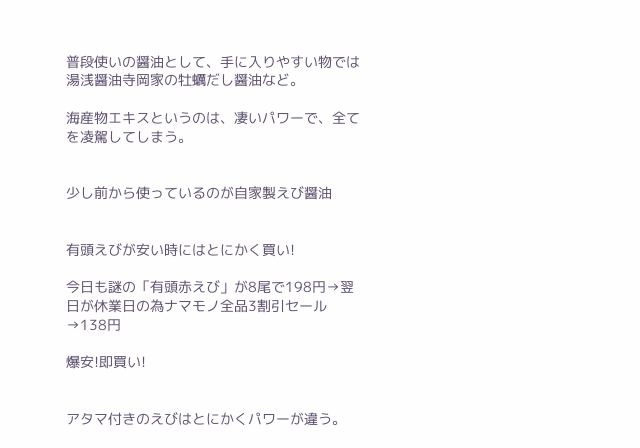普段使いの醤油として、手に入りやすい物では湯浅醤油寺岡家の牡蠣だし醤油など。

海産物エキスというのは、凄いパワーで、全てを凌駕してしまう。


少し前から使っているのが自家製えび醤油


有頭えびが安い時にはとにかく買い!

今日も謎の「有頭赤えび」が8尾で198円→翌日が休業日の為ナマモノ全品3割引セール→138円

爆安!即買い!


アタマ付きのえびはとにかくパワーが違う。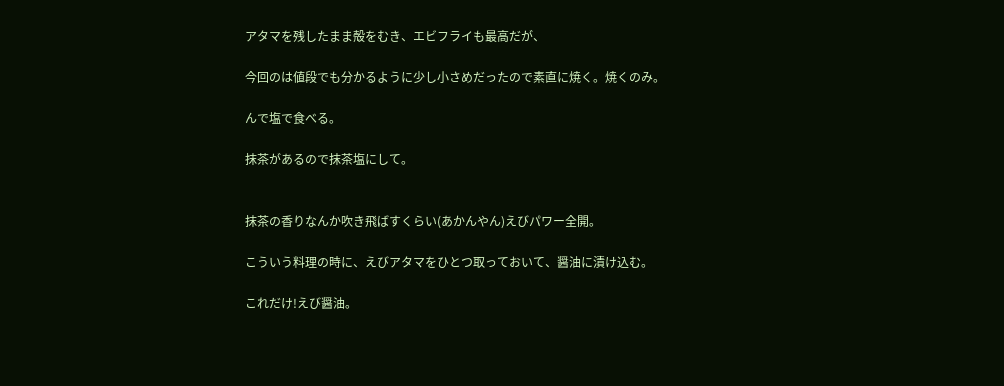アタマを残したまま殻をむき、エビフライも最高だが、

今回のは値段でも分かるように少し小さめだったので素直に焼く。焼くのみ。

んで塩で食べる。

抹茶があるので抹茶塩にして。


抹茶の香りなんか吹き飛ばすくらい(あかんやん)えびパワー全開。

こういう料理の時に、えびアタマをひとつ取っておいて、醤油に漬け込む。

これだけ!えび醤油。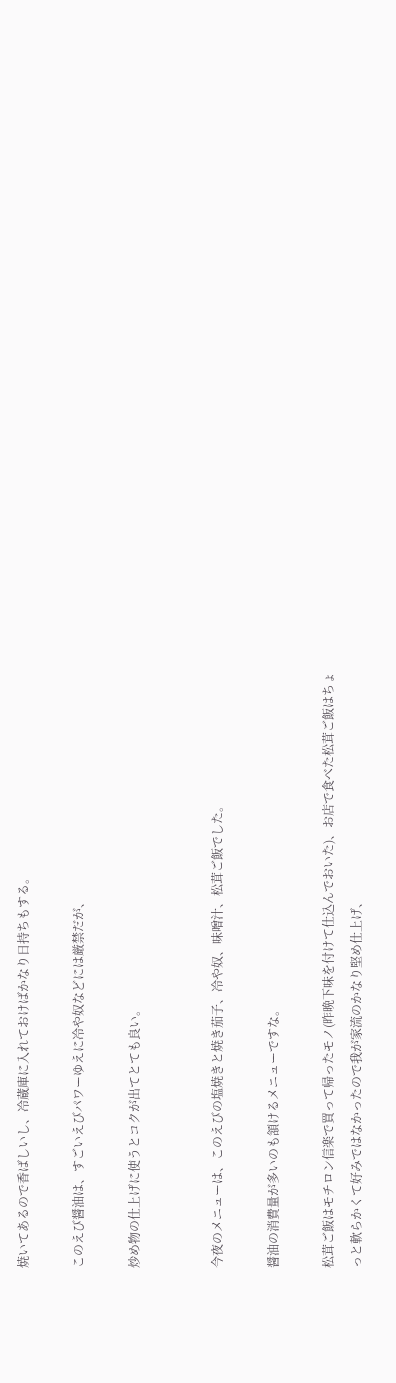焼いてあるので香ばしいし、冷蔵庫に入れておけばかなり日持ちもする。

このえび醤油は、すごいえびパワーゆえに冷や奴などには厳禁だが、

炒め物の仕上げに使うとコクが出てとても良い。


今夜のメニューは、このえびの塩焼きと焼き茄子、冷や奴、味噌汁、松茸ご飯でした。

醤油の消費量が多いのも頷けるメニューですな。

松茸ご飯はモチロン信楽で買って帰ったモノ(昨晩下味を付けて仕込んでおいた)、お店で食べた松茸ご飯はちょっと軟らかくて好みではなかったので我が家流のかなり堅め仕上げ、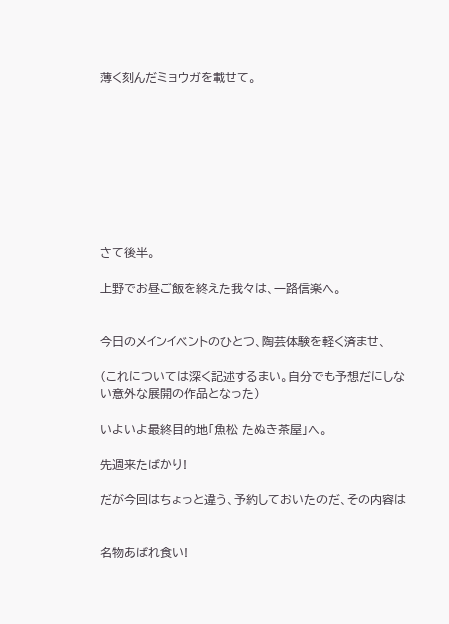薄く刻んだミョウガを載せて。









さて後半。

上野でお昼ご飯を終えた我々は、一路信楽へ。


今日のメインイベントのひとつ、陶芸体験を軽く済ませ、

(これについては深く記述するまい。自分でも予想だにしない意外な展開の作品となった)

いよいよ最終目的地「魚松 たぬき茶屋」へ。

先週来たばかり!

だが今回はちょっと違う、予約しておいたのだ、その内容は


名物あばれ食い!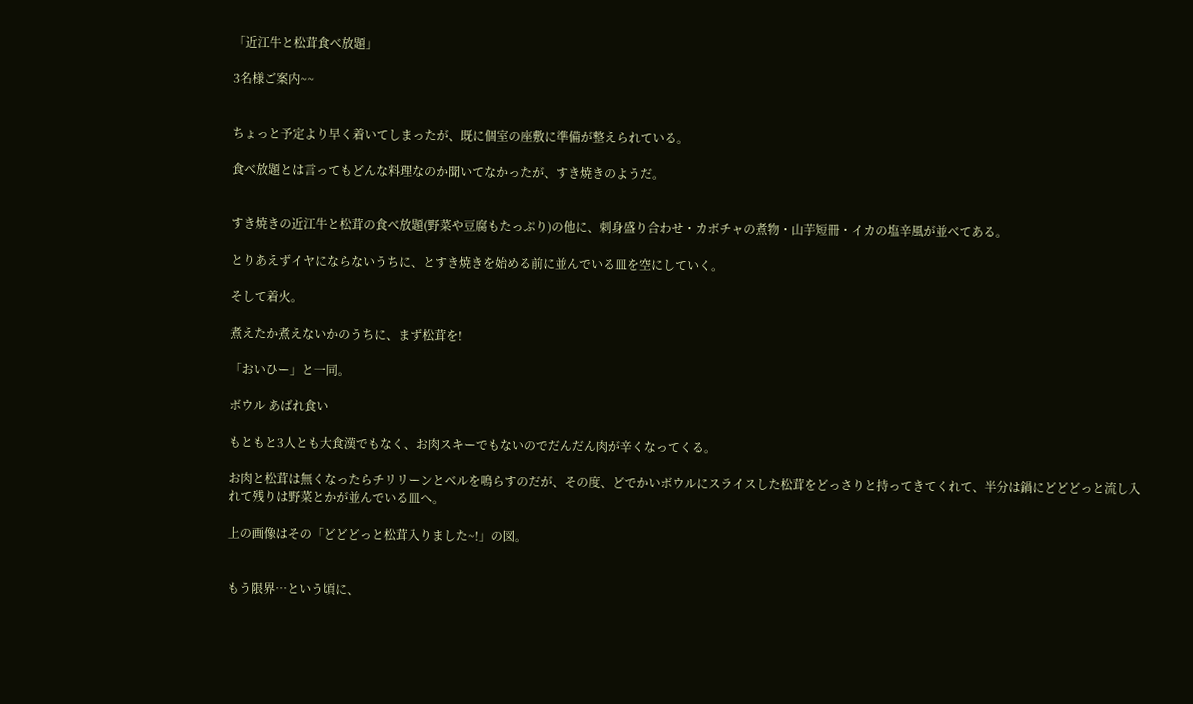「近江牛と松茸食べ放題」

3名様ご案内~~


ちょっと予定より早く着いてしまったが、既に個室の座敷に準備が整えられている。

食べ放題とは言ってもどんな料理なのか聞いてなかったが、すき焼きのようだ。


すき焼きの近江牛と松茸の食べ放題(野菜や豆腐もたっぷり)の他に、刺身盛り合わせ・カボチャの煮物・山芋短冊・イカの塩辛風が並べてある。

とりあえずイヤにならないうちに、とすき焼きを始める前に並んでいる皿を空にしていく。

そして着火。

煮えたか煮えないかのうちに、まず松茸を!

「おいひー」と一同。

ボウル あばれ食い

もともと3人とも大食漢でもなく、お肉スキーでもないのでだんだん肉が辛くなってくる。

お肉と松茸は無くなったらチリリーンとベルを鳴らすのだが、その度、どでかいボウルにスライスした松茸をどっさりと持ってきてくれて、半分は鍋にどどどっと流し入れて残りは野菜とかが並んでいる皿へ。

上の画像はその「どどどっと松茸入りました~!」の図。


もう限界…という頃に、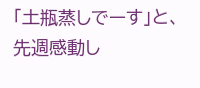「土瓶蒸しでーす」と、先週感動し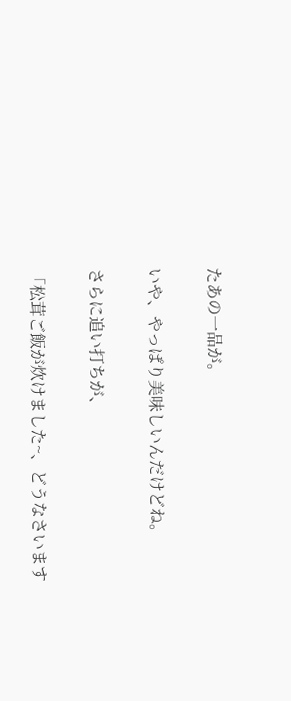たあの一品が。

いや、やっぱり美味しいんだけどね。

さらに追い打ちが、

「松茸ご飯が炊けました~、どうなさいます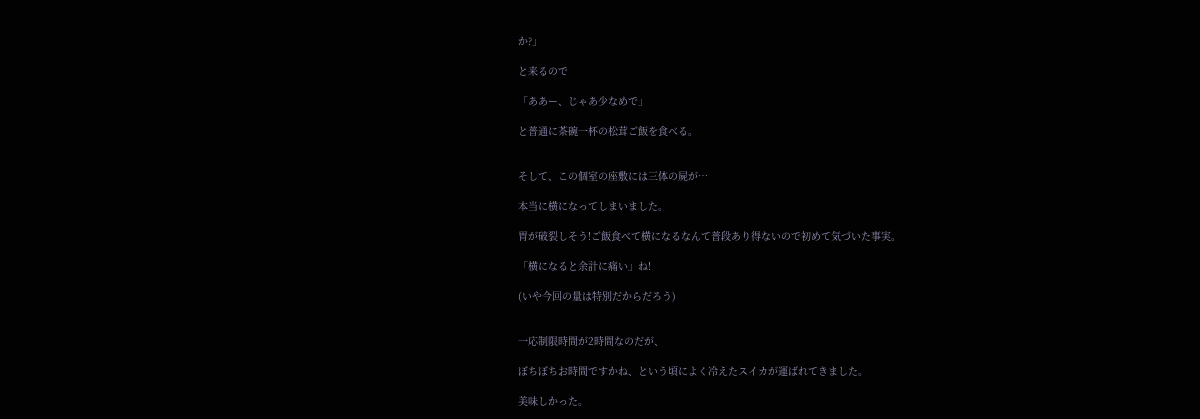か?」

と来るので

「ああー、じゃあ少なめで」

と普通に茶碗一杯の松茸ご飯を食べる。


そして、この個室の座敷には三体の屍が…

本当に横になってしまいました。

胃が破裂しそう!ご飯食べて横になるなんて普段あり得ないので初めて気づいた事実。

「横になると余計に痛い」ね!

(いや今回の量は特別だからだろう)


一応制限時間が2時間なのだが、

ぼちぼちお時間ですかね、という頃によく冷えたスイカが運ばれてきました。

美味しかった。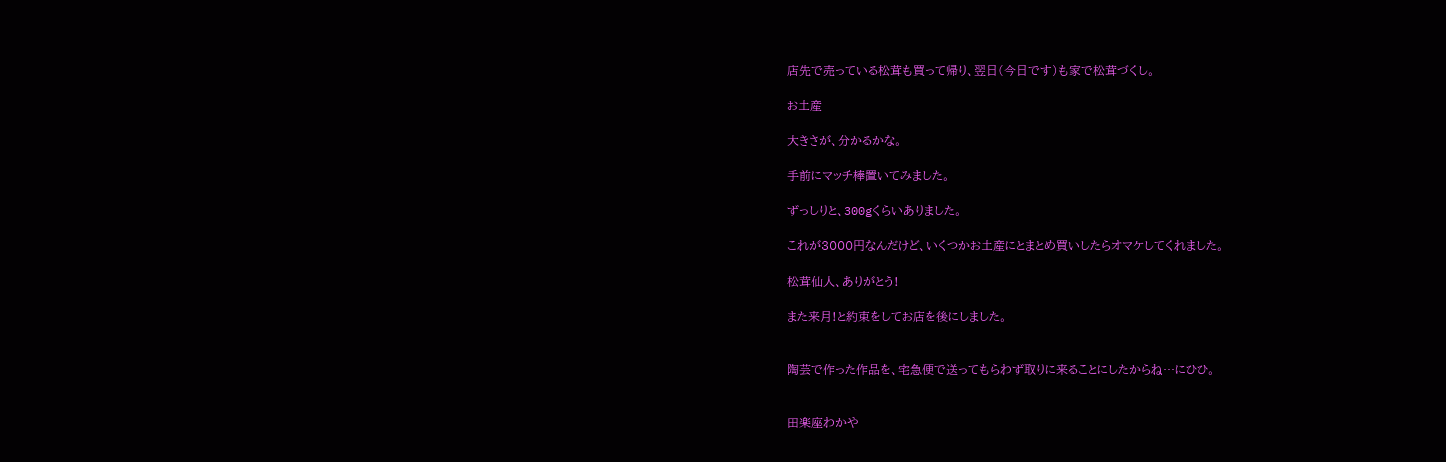店先で売っている松茸も買って帰り、翌日(今日です)も家で松茸づくし。

お土産

大きさが、分かるかな。

手前にマッチ棒置いてみました。

ずっしりと、300gくらいありました。

これが3000円なんだけど、いくつかお土産にとまとめ買いしたらオマケしてくれました。

松茸仙人、ありがとう!

また来月!と約束をしてお店を後にしました。


陶芸で作った作品を、宅急便で送ってもらわず取りに来ることにしたからね…にひひ。


田楽座わかや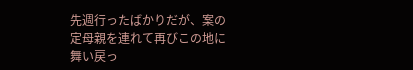先週行ったばかりだが、案の定母親を連れて再びこの地に舞い戻っ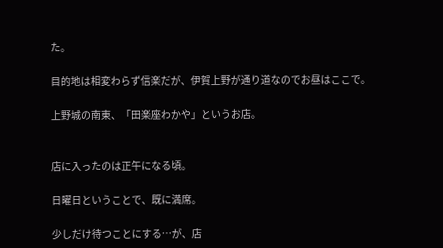た。

目的地は相変わらず信楽だが、伊賀上野が通り道なのでお昼はここで。

上野城の南東、「田楽座わかや」というお店。


店に入ったのは正午になる頃。

日曜日ということで、既に満席。

少しだけ待つことにする…が、店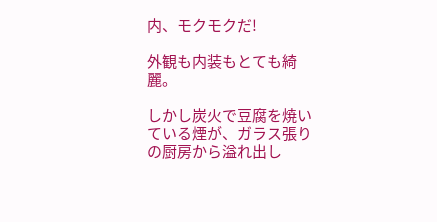内、モクモクだ!

外観も内装もとても綺麗。

しかし炭火で豆腐を焼いている煙が、ガラス張りの厨房から溢れ出し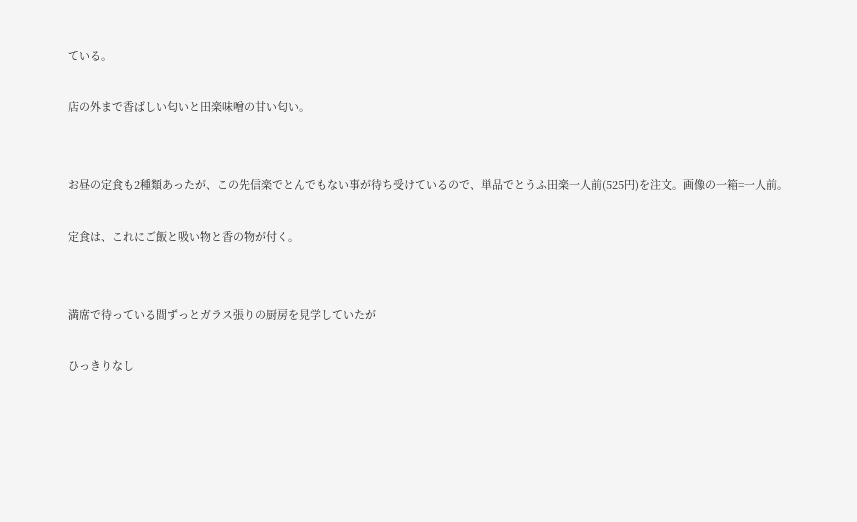ている。

店の外まで香ばしい匂いと田楽味噌の甘い匂い。


お昼の定食も2種類あったが、この先信楽でとんでもない事が待ち受けているので、単品でとうふ田楽一人前(525円)を注文。画像の一箱=一人前。

定食は、これにご飯と吸い物と香の物が付く。


満席で待っている間ずっとガラス張りの厨房を見学していたが

ひっきりなし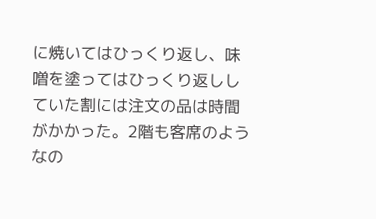に焼いてはひっくり返し、味噌を塗ってはひっくり返ししていた割には注文の品は時間がかかった。2階も客席のようなの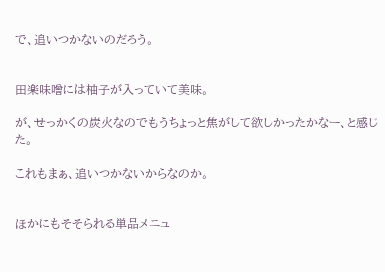で、追いつかないのだろう。


田楽味噌には柚子が入っていて美味。

が、せっかくの炭火なのでもうちょっと焦がして欲しかったかなー、と感じた。

これもまぁ、追いつかないからなのか。


ほかにもそそられる単品メニュ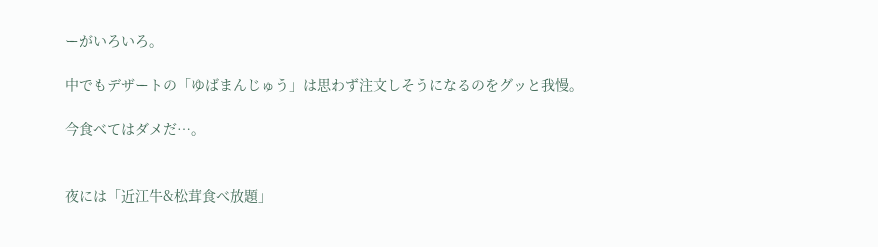ーがいろいろ。

中でもデザートの「ゆばまんじゅう」は思わず注文しそうになるのをグッと我慢。

今食べてはダメだ…。


夜には「近江牛&松茸食べ放題」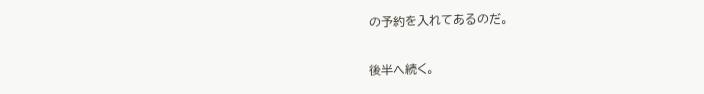の予約を入れてあるのだ。

後半へ続く。